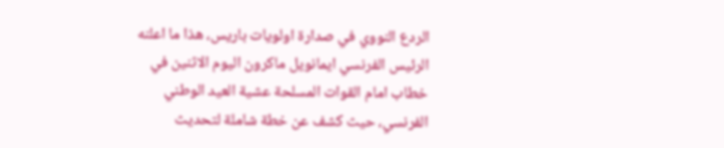الردع النووي في صدارة اولويات باريس، هذا ما اعلنه الرئيس الفرنسي ايمانويل ماكرون اليوم الاثنين في خطاب امام القوات المسلحة عشية العيد الوطني الفرنسي، حيث كشف عن خطة شاملة لتحديث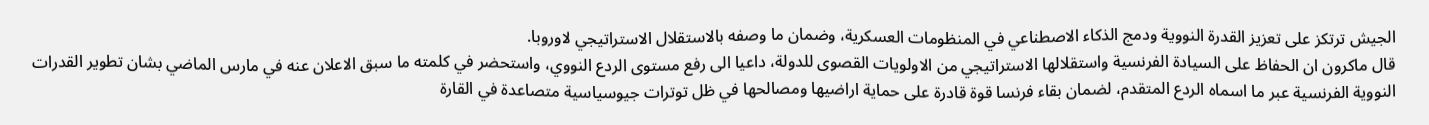الجيش ترتكز على تعزيز القدرة النووية ودمج الذكاء الاصطناعي في المنظومات العسكرية، وضمان ما وصفه بالاستقلال الاستراتيجي لاوروبا.
قال ماكرون ان الحفاظ على السيادة الفرنسية واستقلالها الاستراتيجي من الاولويات القصوى للدولة، داعيا الى رفع مستوى الردع النووي، واستحضر في كلمته ما سبق الاعلان عنه في مارس الماضي بشان تطوير القدرات النووية الفرنسية عبر ما اسماه الردع المتقدم، لضمان بقاء فرنسا قوة قادرة على حماية اراضيها ومصالحها في ظل توترات جيوسياسية متصاعدة في القارة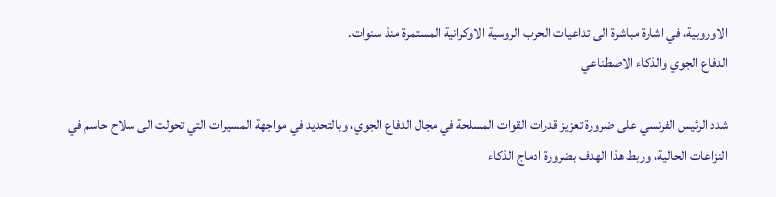الاوروبية، في اشارة مباشرة الى تداعيات الحرب الروسية الاوكرانية المستمرة منذ سنوات.
الدفاع الجوي والذكاء الاصطناعي

شدد الرئيس الفرنسي على ضرورة تعزيز قدرات القوات المسلحة في مجال الدفاع الجوي، وبالتحديد في مواجهة المسيرات التي تحولت الى سلاح حاسم في النزاعات الحالية، وربط هذا الهدف بضرورة ادماج الذكاء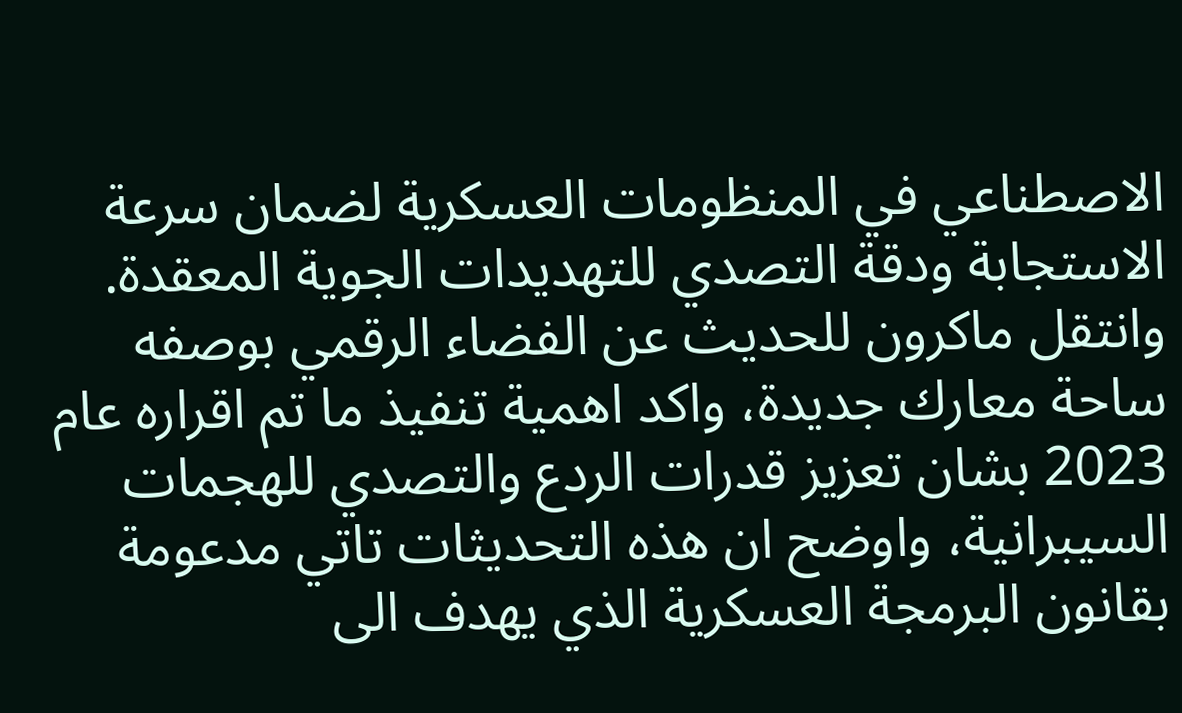الاصطناعي في المنظومات العسكرية لضمان سرعة الاستجابة ودقة التصدي للتهديدات الجوية المعقدة.
وانتقل ماكرون للحديث عن الفضاء الرقمي بوصفه ساحة معارك جديدة، واكد اهمية تنفيذ ما تم اقراره عام 2023 بشان تعزيز قدرات الردع والتصدي للهجمات السيبرانية، واوضح ان هذه التحديثات تاتي مدعومة بقانون البرمجة العسكرية الذي يهدف الى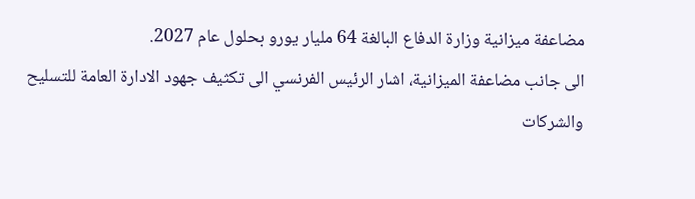مضاعفة ميزانية وزارة الدفاع البالغة 64 مليار يورو بحلول عام 2027.
الى جانب مضاعفة الميزانية، اشار الرئيس الفرنسي الى تكثيف جهود الادارة العامة للتسليح والشركات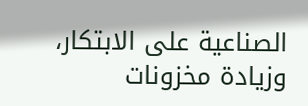الصناعية على الابتكار، وزيادة مخزونات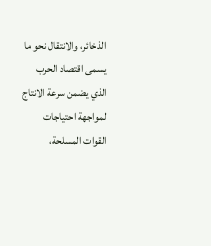الذخائر، والانتقال نحو ما يسمى اقتصاد الحرب الذي يضمن سرعة الانتاج لمواجهة احتياجات القوات المسلحة،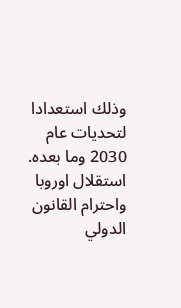وذلك استعدادا لتحديات عام 2030 وما بعده.
استقلال اوروبا واحترام القانون الدولي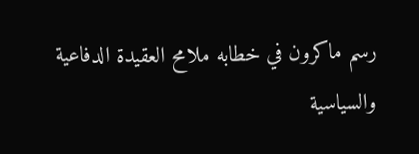رسم ماكرون في خطابه ملامح العقيدة الدفاعية والسياسية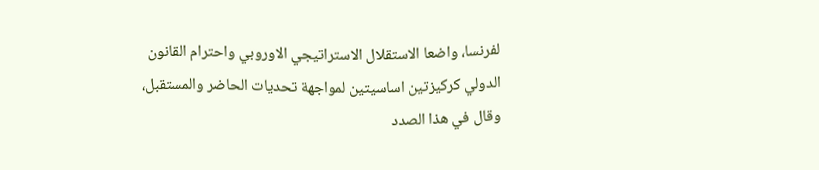لفرنسا، واضعا الاستقلال الاستراتيجي الاوروبي واحترام القانون الدولي كركيزتين اساسيتين لمواجهة تحديات الحاضر والمستقبل، وقال في هذا الصدد